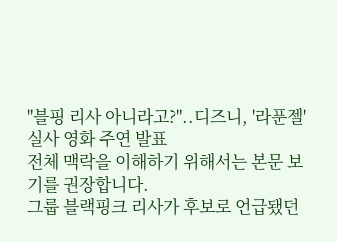"블핑 리사 아니라고?"..디즈니, '라푼젤' 실사 영화 주연 발표
전체 맥락을 이해하기 위해서는 본문 보기를 권장합니다.
그룹 블랙핑크 리사가 후보로 언급됐던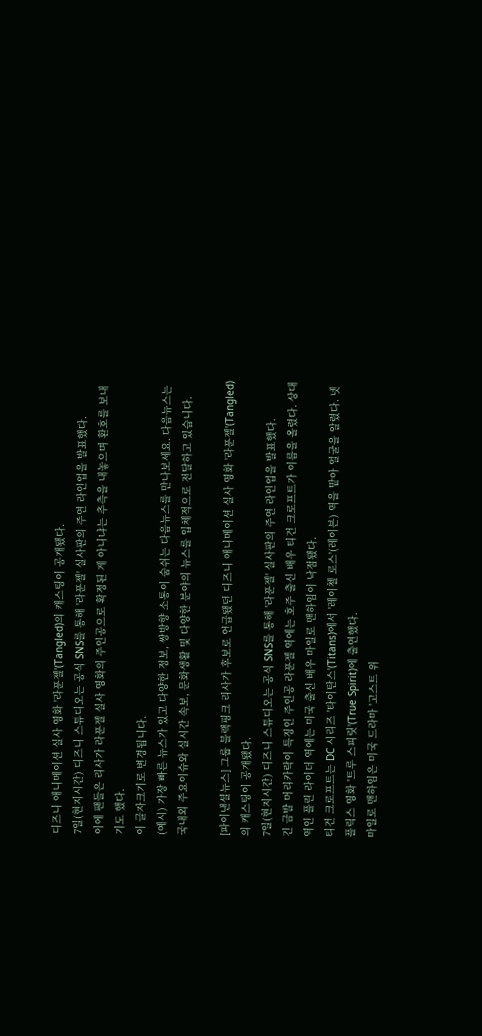디즈니 애니메이션 실사 영화 '라푼젤'(Tangled)의 캐스팅이 공개됐다.
7일(현지시간) 디즈니 스튜디오는 공식 SNS를 통해 '라푼젤' 실사판의 주연 라인업을 발표했다.
이에 팬들은 리사가 라푼젤 실사 영화의 주인공으로 확정된 게 아니냐는 추측을 내놓으며 환호를 보내기도 했다.
이 글자크기로 변경됩니다.
(예시) 가장 빠른 뉴스가 있고 다양한 정보, 쌍방향 소통이 숨쉬는 다음뉴스를 만나보세요. 다음뉴스는 국내외 주요이슈와 실시간 속보, 문화생활 및 다양한 분야의 뉴스를 입체적으로 전달하고 있습니다.

[파이낸셜뉴스] 그룹 블랙핑크 리사가 후보로 언급됐던 디즈니 애니메이션 실사 영화 '라푼젤'(Tangled)의 캐스팅이 공개됐다.
7일(현지시간) 디즈니 스튜디오는 공식 SNS를 통해 '라푼젤' 실사판의 주연 라인업을 발표했다.
긴 금발 머리카락이 특징인 주인공 라푼젤 역에는 호주 출신 배우 티건 크로프트가 이름을 올렸다. 상대역인 플린 라이더 역에는 미국 출신 배우 마일로 맨하임이 낙점됐다.
티건 크로프트는 DC 시리즈 '타이탄스'(Titans)에서 '레이첼 로스'(레이븐) 역을 맡아 얼굴을 알렸다. 넷플릭스 영화 '트루 스피릿'(True Spirit)에 출연했다.
마일로 맨하임은 미국 드라마 '고스트 위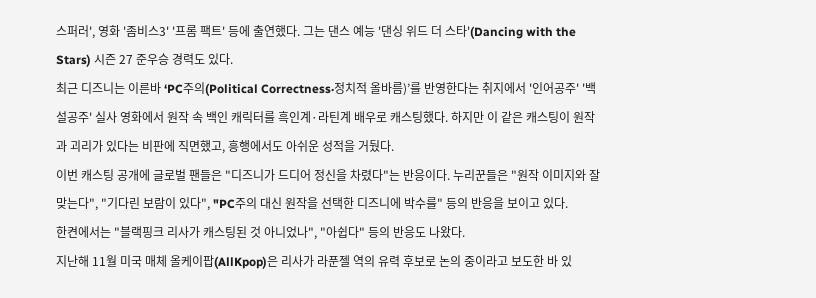스퍼러', 영화 '좀비스3' '프롬 팩트' 등에 출연했다. 그는 댄스 예능 '댄싱 위드 더 스타'(Dancing with the Stars) 시즌 27 준우승 경력도 있다.
최근 디즈니는 이른바 ‘PC주의(Political Correctness·정치적 올바름)’를 반영한다는 취지에서 '인어공주' '백설공주' 실사 영화에서 원작 속 백인 캐릭터를 흑인계·라틴계 배우로 캐스팅했다. 하지만 이 같은 캐스팅이 원작과 괴리가 있다는 비판에 직면했고, 흥행에서도 아쉬운 성적을 거뒀다.
이번 캐스팅 공개에 글로벌 팬들은 "디즈니가 드디어 정신을 차렸다"는 반응이다. 누리꾼들은 "원작 이미지와 잘 맞는다", "기다린 보람이 있다", "PC주의 대신 원작을 선택한 디즈니에 박수를" 등의 반응을 보이고 있다.
한켠에서는 "블랙핑크 리사가 캐스팅된 것 아니었나", "아쉽다" 등의 반응도 나왔다.
지난해 11월 미국 매체 올케이팝(AllKpop)은 리사가 라푼젤 역의 유력 후보로 논의 중이라고 보도한 바 있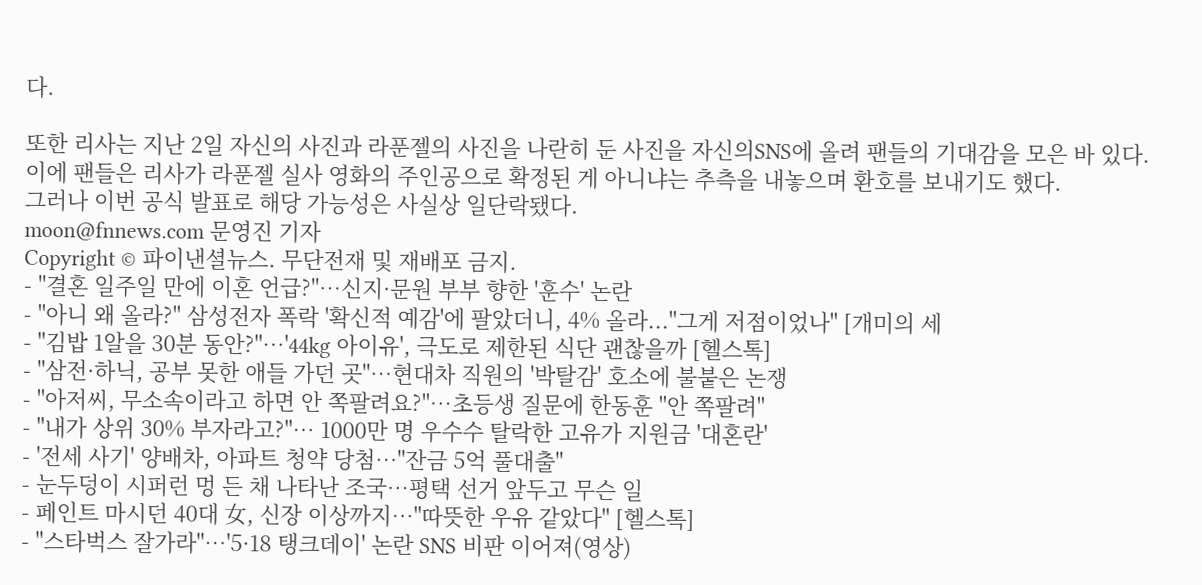다.

또한 리사는 지난 2일 자신의 사진과 라푼젤의 사진을 나란히 둔 사진을 자신의SNS에 올려 팬들의 기대감을 모은 바 있다. 이에 팬들은 리사가 라푼젤 실사 영화의 주인공으로 확정된 게 아니냐는 추측을 내놓으며 환호를 보내기도 했다.
그러나 이번 공식 발표로 해당 가능성은 사실상 일단락됐다.
moon@fnnews.com 문영진 기자
Copyright © 파이낸셜뉴스. 무단전재 및 재배포 금지.
- "결혼 일주일 만에 이혼 언급?"…신지·문원 부부 향한 '훈수' 논란
- "아니 왜 올라?" 삼성전자 폭락 '확신적 예감'에 팔았더니, 4% 올라..."그게 저점이었나" [개미의 세
- "김밥 1알을 30분 동안?"…'44kg 아이유', 극도로 제한된 식단 괜찮을까 [헬스톡]
- "삼전·하닉, 공부 못한 애들 가던 곳"…현대차 직원의 '박탈감' 호소에 불붙은 논쟁
- "아저씨, 무소속이라고 하면 안 쪽팔려요?"…초등생 질문에 한동훈 "안 쪽팔려"
- "내가 상위 30% 부자라고?"… 1000만 명 우수수 탈락한 고유가 지원금 '대혼란'
- '전세 사기' 양배차, 아파트 청약 당첨…"잔금 5억 풀대출"
- 눈두덩이 시퍼런 멍 든 채 나타난 조국…평택 선거 앞두고 무슨 일
- 페인트 마시던 40대 女, 신장 이상까지…"따뜻한 우유 같았다" [헬스톡]
- "스타벅스 잘가라"…'5·18 탱크데이' 논란 SNS 비판 이어져(영상)